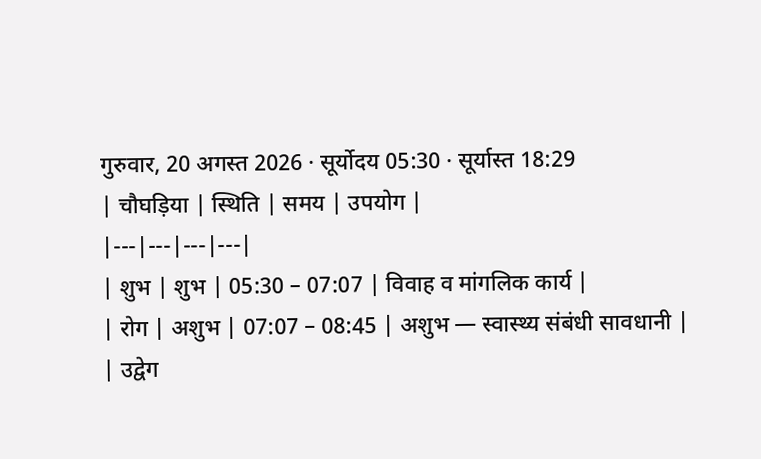गुरुवार, 20 अगस्त 2026 · सूर्योदय 05:30 · सूर्यास्त 18:29
| चौघड़िया | स्थिति | समय | उपयोग |
|---|---|---|---|
| शुभ | शुभ | 05:30 – 07:07 | विवाह व मांगलिक कार्य |
| रोग | अशुभ | 07:07 – 08:45 | अशुभ — स्वास्थ्य संबंधी सावधानी |
| उद्वेग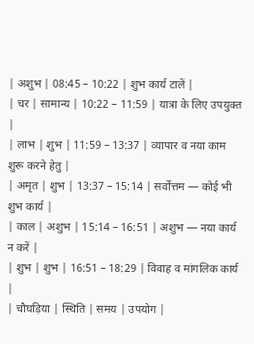| अशुभ | 08:45 – 10:22 | शुभ कार्य टालें |
| चर | सामान्य | 10:22 – 11:59 | यात्रा के लिए उपयुक्त |
| लाभ | शुभ | 11:59 – 13:37 | व्यापार व नया काम शुरू करने हेतु |
| अमृत | शुभ | 13:37 – 15:14 | सर्वोत्तम — कोई भी शुभ कार्य |
| काल | अशुभ | 15:14 – 16:51 | अशुभ — नया कार्य न करें |
| शुभ | शुभ | 16:51 – 18:29 | विवाह व मांगलिक कार्य |
| चौघड़िया | स्थिति | समय | उपयोग |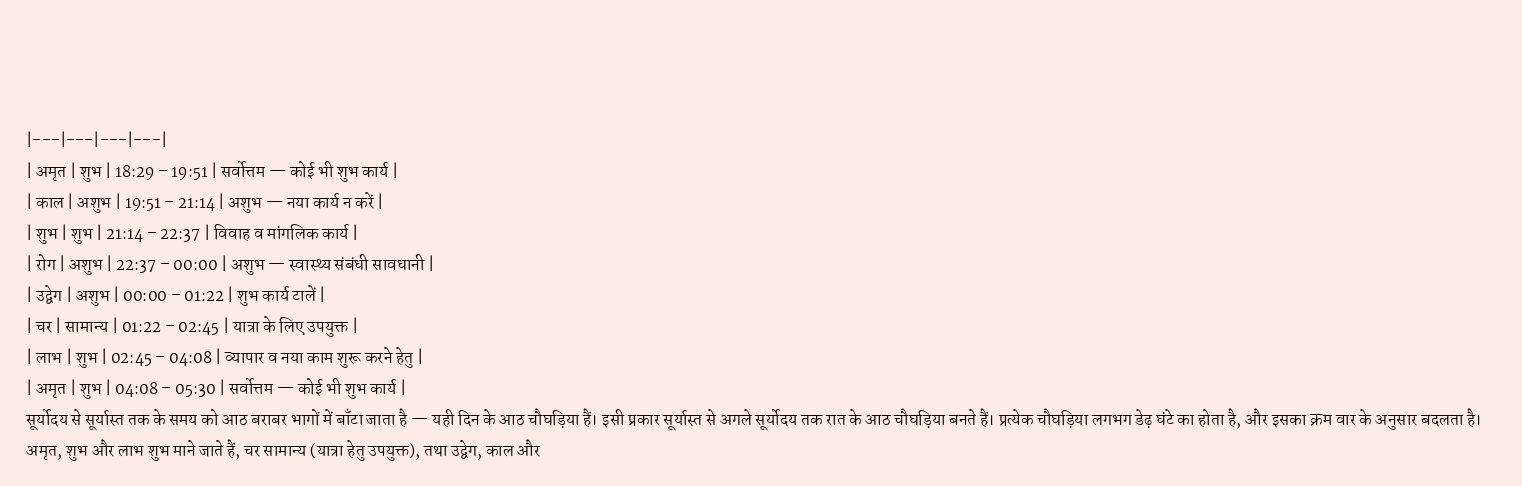|---|---|---|---|
| अमृत | शुभ | 18:29 – 19:51 | सर्वोत्तम — कोई भी शुभ कार्य |
| काल | अशुभ | 19:51 – 21:14 | अशुभ — नया कार्य न करें |
| शुभ | शुभ | 21:14 – 22:37 | विवाह व मांगलिक कार्य |
| रोग | अशुभ | 22:37 – 00:00 | अशुभ — स्वास्थ्य संबंधी सावधानी |
| उद्वेग | अशुभ | 00:00 – 01:22 | शुभ कार्य टालें |
| चर | सामान्य | 01:22 – 02:45 | यात्रा के लिए उपयुक्त |
| लाभ | शुभ | 02:45 – 04:08 | व्यापार व नया काम शुरू करने हेतु |
| अमृत | शुभ | 04:08 – 05:30 | सर्वोत्तम — कोई भी शुभ कार्य |
सूर्योदय से सूर्यास्त तक के समय को आठ बराबर भागों में बाँटा जाता है — यही दिन के आठ चौघड़िया हैं। इसी प्रकार सूर्यास्त से अगले सूर्योदय तक रात के आठ चौघड़िया बनते हैं। प्रत्येक चौघड़िया लगभग डेढ़ घंटे का होता है, और इसका क्रम वार के अनुसार बदलता है।
अमृत, शुभ और लाभ शुभ माने जाते हैं, चर सामान्य (यात्रा हेतु उपयुक्त), तथा उद्वेग, काल और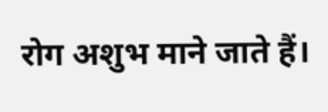रोग अशुभ माने जाते हैं।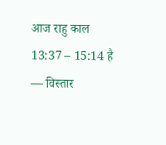आज राहु काल 13:37 – 15:14 है — विस्तार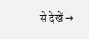से देखें →